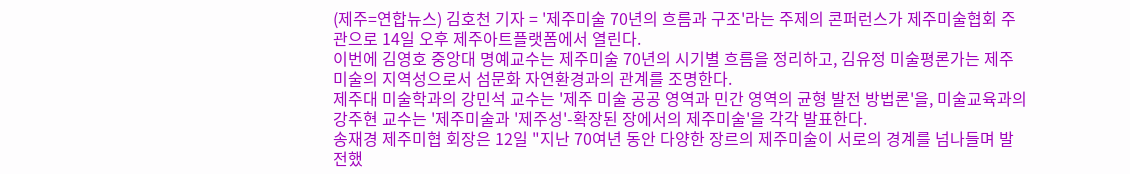(제주=연합뉴스) 김호천 기자 = '제주미술 70년의 흐름과 구조'라는 주제의 콘퍼런스가 제주미술협회 주관으로 14일 오후 제주아트플랫폼에서 열린다.
이번에 김영호 중앙대 명예교수는 제주미술 70년의 시기별 흐름을 정리하고, 김유정 미술평론가는 제주미술의 지역성으로서 섬문화 자연환경과의 관계를 조명한다.
제주대 미술학과의 강민석 교수는 '제주 미술 공공 영역과 민간 영역의 균형 발전 방법론'을, 미술교육과의 강주현 교수는 '제주미술과 '제주성'-확장된 장에서의 제주미술'을 각각 발표한다.
송재경 제주미협 회장은 12일 "지난 70여년 동안 다양한 장르의 제주미술이 서로의 경계를 넘나들며 발전했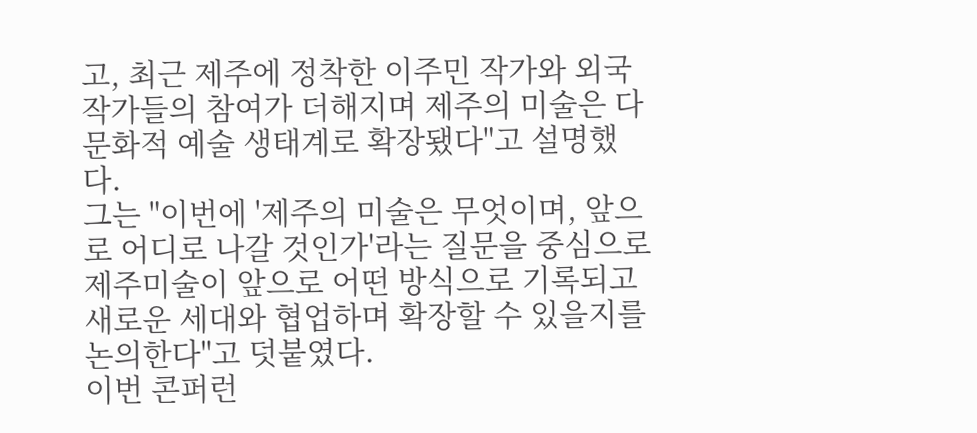고, 최근 제주에 정착한 이주민 작가와 외국 작가들의 참여가 더해지며 제주의 미술은 다문화적 예술 생태계로 확장됐다"고 설명했다.
그는 "이번에 '제주의 미술은 무엇이며, 앞으로 어디로 나갈 것인가'라는 질문을 중심으로 제주미술이 앞으로 어떤 방식으로 기록되고 새로운 세대와 협업하며 확장할 수 있을지를 논의한다"고 덧붙였다.
이번 콘퍼런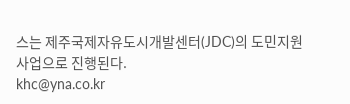스는 제주국제자유도시개발센터(JDC)의 도민지원사업으로 진행된다.
khc@yna.co.kr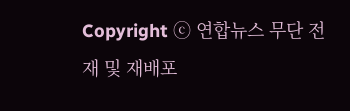Copyright ⓒ 연합뉴스 무단 전재 및 재배포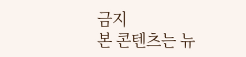금지
본 콘텐츠는 뉴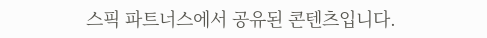스픽 파트너스에서 공유된 콘텐츠입니다.